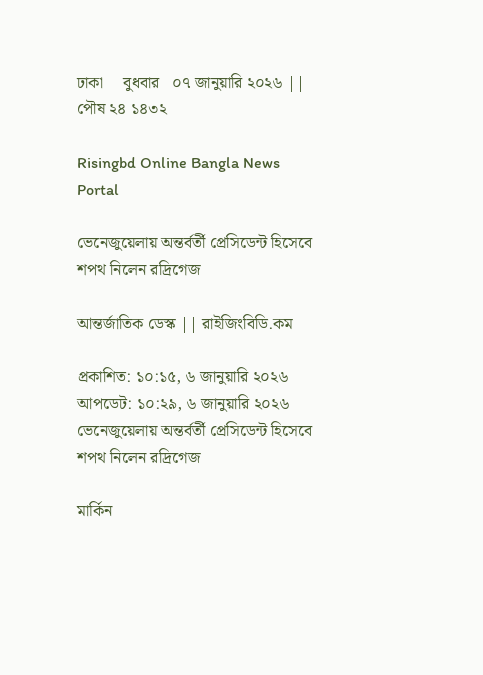ঢাকা     বুধবার   ০৭ জানুয়ারি ২০২৬ ||  পৌষ ২৪ ১৪৩২

Risingbd Online Bangla News Portal

ভেনেজুয়েলায় অন্তর্বর্তী প্রেসিডেন্ট হিসেবে শপথ নিলেন রদ্রিগেজ

আন্তর্জাতিক ডেস্ক || রাইজিংবিডি.কম

প্রকাশিত: ১০:১৫, ৬ জানুয়ারি ২০২৬   আপডেট: ১০:২৯, ৬ জানুয়ারি ২০২৬
ভেনেজুয়েলায় অন্তর্বর্তী প্রেসিডেন্ট হিসেবে শপথ নিলেন রদ্রিগেজ

মার্কিন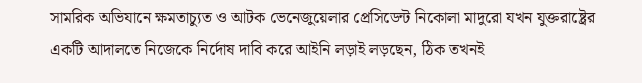সামরিক অভিযানে ক্ষমতাচ্যুত ও আটক ভেনেজুয়েলার প্রেসিডেন্ট নিকোলা মাদুরো যখন যুক্তরাষ্ট্রের একটি আদালতে নিজেকে নির্দোষ দাবি করে আইনি লড়াই লড়ছেন, ঠিক তখনই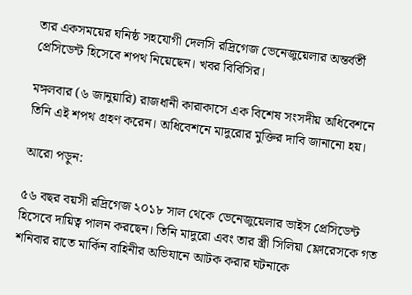তার একসময়ের ঘনিষ্ঠ সহযোগী দেলসি রদ্রিগেজ ভেনেজুয়েলার অন্তর্বর্তী প্রেসিডেন্ট হিসেবে শপথ নিয়েছেন। খবর বিবিসির।

মঙ্গলবার (৬ জানুয়ারি) রাজধানী কারাকাসে এক বিশেষ সংসদীয় অধিবেশনে তিনি এই শপথ গ্রহণ করেন। অধিবেশনে মাদুরোর মুক্তির দাবি জানানো হয়।

আরো পড়ুন:

৫৬ বছর বয়সী রদ্রিগেজ ২০১৮ সাল থেকে ভেনেজুয়েলার ভাইস প্রেসিডেন্ট হিসেবে দায়িত্ব পালন করছেন। তিনি মাদুরো এবং তার স্ত্রী সিলিয়া ফ্লোরেসকে গত শনিবার রাতে মার্কিন বাহিনীর অভিযানে আটক করার ঘটনাকে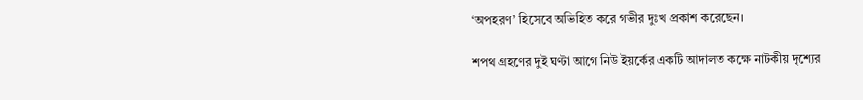‘অপহরণ’ হিসেবে অভিহিত করে গভীর দুঃখ প্রকাশ করেছেন।

শপথ গ্রহণের দুই ঘণ্টা আগে নিউ ইয়র্কের একটি আদালত কক্ষে নাটকীয় দৃশ্যের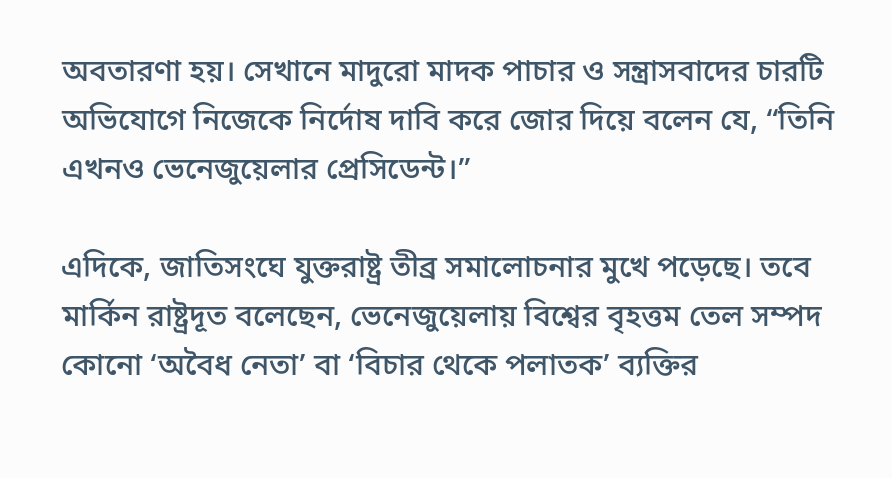অবতারণা হয়। সেখানে মাদুরো মাদক পাচার ও সন্ত্রাসবাদের চারটি অভিযোগে নিজেকে নির্দোষ দাবি করে জোর দিয়ে বলেন যে, “তিনি এখনও ভেনেজুয়েলার প্রেসিডেন্ট।”

এদিকে, জাতিসংঘে যুক্তরাষ্ট্র তীব্র সমালোচনার মুখে পড়েছে। তবে মার্কিন রাষ্ট্রদূত বলেছেন, ভেনেজুয়েলায় বিশ্বের বৃহত্তম তেল সম্পদ কোনো ‘অবৈধ নেতা’ বা ‘বিচার থেকে পলাতক’ ব্যক্তির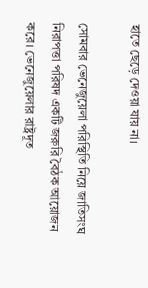হাতে ছেড়ে দেওয়া যায় না।

সোমবার ভেনেজুয়েলা পরিস্থিতি নিয়ে জাতিসংঘ নিরাপত্তা পরিষদ একটি জরুরি বৈঠক আয়োজন করে। ভেনেজুয়েলার রাষ্ট্রদূত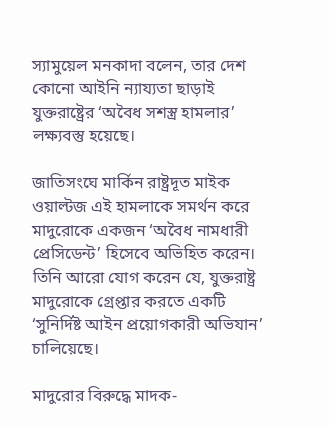স্যামুয়েল মনকাদা বলেন, তার দেশ কোনো আইনি ন্যায্যতা ছাড়াই যুক্তরাষ্ট্রের ‘অবৈধ সশস্ত্র হামলার’ লক্ষ্যবস্তু হয়েছে।

জাতিসংঘে মার্কিন রাষ্ট্রদূত মাইক ওয়াল্টজ এই হামলাকে সমর্থন করে মাদুরোকে একজন ‘অবৈধ নামধারী প্রেসিডেন্ট’ হিসেবে অভিহিত করেন। তিনি আরো যোগ করেন যে, যুক্তরাষ্ট্র মাদুরোকে গ্রেপ্তার করতে একটি ‘সুনির্দিষ্ট আইন প্রয়োগকারী অভিযান’ চালিয়েছে।

মাদুরোর বিরুদ্ধে মাদক-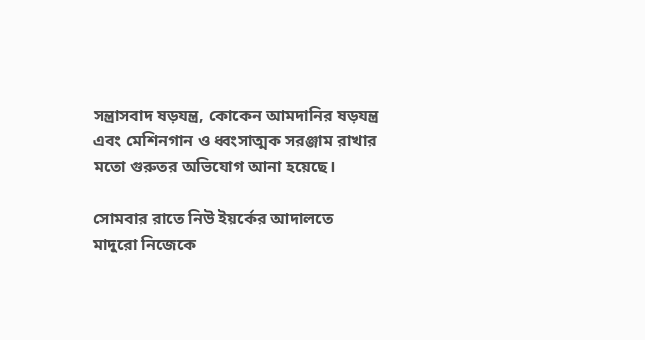সন্ত্রাসবাদ ষড়যন্ত্র, কোকেন আমদানির ষড়যন্ত্র এবং মেশিনগান ও ধ্বংসাত্মক সরঞ্জাম রাখার মতো গুরুতর অভিযোগ আনা হয়েছে।

সোমবার রাতে নিউ ইয়র্কের আদালতে মাদুরো নিজেকে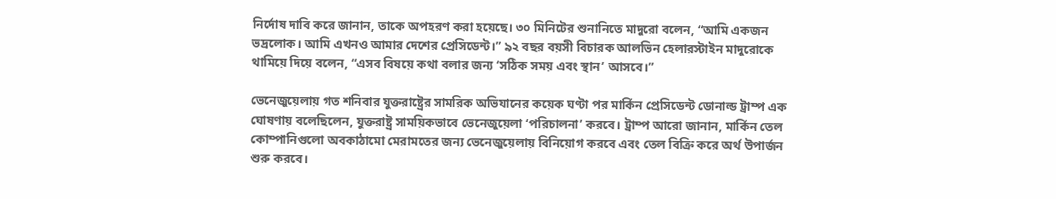নির্দোষ দাবি করে জানান, তাকে অপহরণ করা হয়েছে। ৩০ মিনিটের শুনানিতে মাদুরো বলেন, “আমি একজন ভদ্রলোক। আমি এখনও আমার দেশের প্রেসিডেন্ট।” ৯২ বছর বয়সী বিচারক আলভিন হেলারস্টাইন মাদুরোকে থামিয়ে দিয়ে বলেন, “এসব বিষয়ে কথা বলার জন্য ‘সঠিক সময় এবং স্থান’ আসবে।”

ভেনেজুয়েলায় গত শনিবার যুক্তরাষ্ট্রের সামরিক অভিযানের কয়েক ঘণ্টা পর মার্কিন প্রেসিডেন্ট ডোনাল্ড ট্রাম্প এক ঘোষণায় বলেছিলেন, যুক্তরাষ্ট্র সাময়িকভাবে ভেনেজুয়েলা ‘পরিচালনা’ করবে। ট্রাম্প আরো জানান, মার্কিন তেল কোম্পানিগুলো অবকাঠামো মেরামতের জন্য ভেনেজুয়েলায় বিনিয়োগ করবে এবং তেল বিক্রি করে অর্থ উপার্জন শুরু করবে।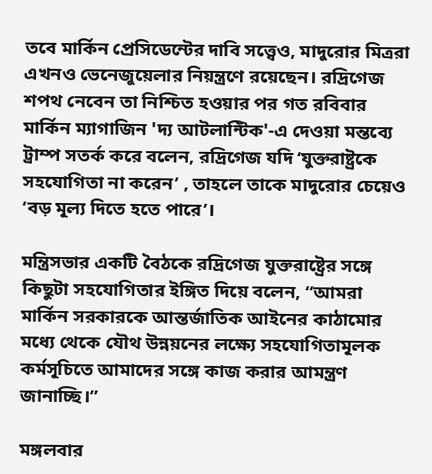তবে মার্কিন প্রেসিডেন্টের দাবি সত্ত্বেও, মাদুরোর মিত্ররা এখনও ভেনেজুয়েলার নিয়ন্ত্রণে রয়েছেন। রদ্রিগেজ শপথ নেবেন তা নিশ্চিত হওয়ার পর গত রবিবার মার্কিন ম্যাগাজিন 'দ্য আটলান্টিক'-এ দেওয়া মন্তব্যে ট্রাম্প সতর্ক করে বলেন, রদ্রিগেজ যদি ‘যুক্তরাষ্ট্রকে সহযোগিতা না করেন’ , তাহলে তাকে মাদুরোর চেয়েও ‘বড় মূল্য দিতে হতে পারে’।

মন্ত্রিসভার একটি বৈঠকে রদ্রিগেজ যুক্তরাষ্ট্রের সঙ্গে কিছুটা সহযোগিতার ইঙ্গিত দিয়ে বলেন, “আমরা মার্কিন সরকারকে আন্তর্জাতিক আইনের কাঠামোর মধ্যে থেকে যৌথ উন্নয়নের লক্ষ্যে সহযোগিতামূলক কর্মসূচিতে আমাদের সঙ্গে কাজ করার আমন্ত্রণ জানাচ্ছি।”

মঙ্গলবার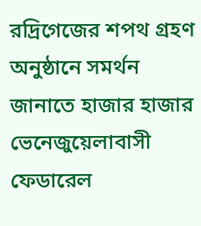রদ্রিগেজের শপথ গ্রহণ অনুষ্ঠানে সমর্থন জানাতে হাজার হাজার ভেনেজুয়েলাবাসী ফেডারেল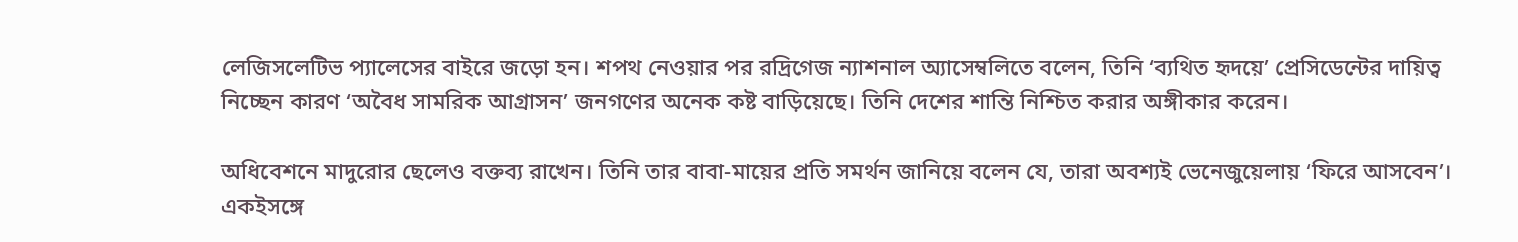লেজিসলেটিভ প্যালেসের বাইরে জড়ো হন। শপথ নেওয়ার পর রদ্রিগেজ ন্যাশনাল অ্যাসেম্বলিতে বলেন, তিনি ‘ব্যথিত হৃদয়ে’ প্রেসিডেন্টের দায়িত্ব নিচ্ছেন কারণ ‘অবৈধ সামরিক আগ্রাসন’ জনগণের অনেক কষ্ট বাড়িয়েছে। তিনি দেশের শান্তি নিশ্চিত করার অঙ্গীকার করেন।

অধিবেশনে মাদুরোর ছেলেও বক্তব্য রাখেন। তিনি তার বাবা-মায়ের প্রতি সমর্থন জানিয়ে বলেন যে, তারা অবশ্যই ভেনেজুয়েলায় ‘ফিরে আসবেন’। একইসঙ্গে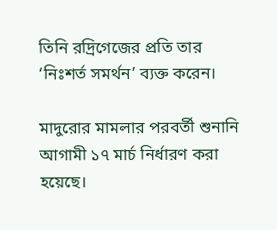তিনি রদ্রিগেজের প্রতি তার ‘নিঃশর্ত সমর্থন’ ব্যক্ত করেন।

মাদুরোর মামলার পরবর্তী শুনানি আগামী ১৭ মার্চ নির্ধারণ করা হয়েছে।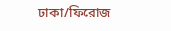ঢাকা/ফিরোজ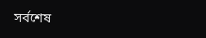সর্বশেষ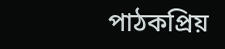পাঠকপ্রিয়